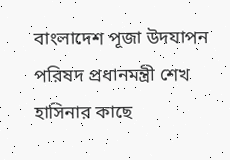বাংলাদেশ পূজা উদযাপন পরিষদ প্রধানমন্ত্রী শেখ হাসিনার কাছে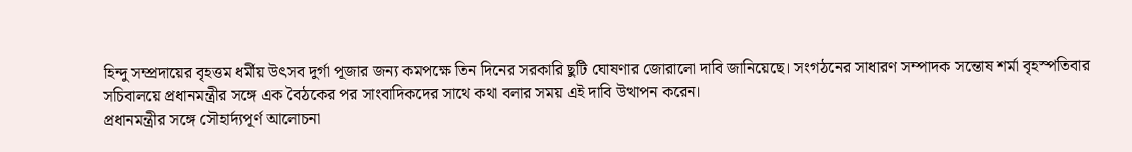হিন্দু সম্প্রদায়ের বৃহত্তম ধর্মীয় উৎসব দুর্গা পূজার জন্য কমপক্ষে তিন দিনের সরকারি ছুটি ঘোষণার জোরালো দাবি জানিয়েছে। সংগঠনের সাধারণ সম্পাদক সন্তোষ শর্মা বৃহস্পতিবার সচিবালয়ে প্রধানমন্ত্রীর সঙ্গে এক বৈঠকের পর সাংবাদিকদের সাথে কথা বলার সময় এই দাবি উত্থাপন করেন।
প্রধানমন্ত্রীর সঙ্গে সৌহার্দ্যপূর্ণ আলোচনা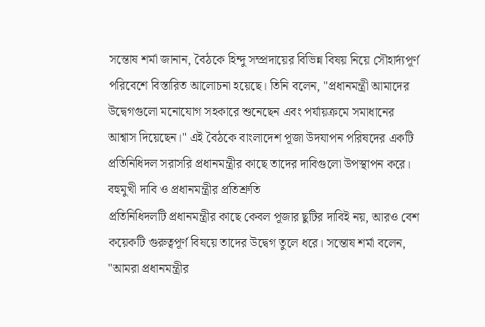সন্তোষ শর্মা জানান, বৈঠকে হিন্দু সম্প্রদায়ের বিভিন্ন বিষয় নিয়ে সৌহার্দ্যপূর্ণ পরিবেশে বিস্তারিত আলোচনা হয়েছে। তিনি বলেন, "প্রধানমন্ত্রী আমাদের উদ্বেগগুলো মনোযোগ সহকারে শুনেছেন এবং পর্যায়ক্রমে সমাধানের আশ্বাস দিয়েছেন।" এই বৈঠকে বাংলাদেশ পূজা উদযাপন পরিষদের একটি প্রতিনিধিদল সরাসরি প্রধানমন্ত্রীর কাছে তাদের দাবিগুলো উপস্থাপন করে।
বহুমুখী দাবি ও প্রধানমন্ত্রীর প্রতিশ্রুতি
প্রতিনিধিদলটি প্রধানমন্ত্রীর কাছে কেবল পূজার ছুটির দাবিই নয়, আরও বেশ কয়েকটি গুরুত্বপূর্ণ বিষয়ে তাদের উদ্বেগ তুলে ধরে। সন্তোষ শর্মা বলেন, "আমরা প্রধানমন্ত্রীর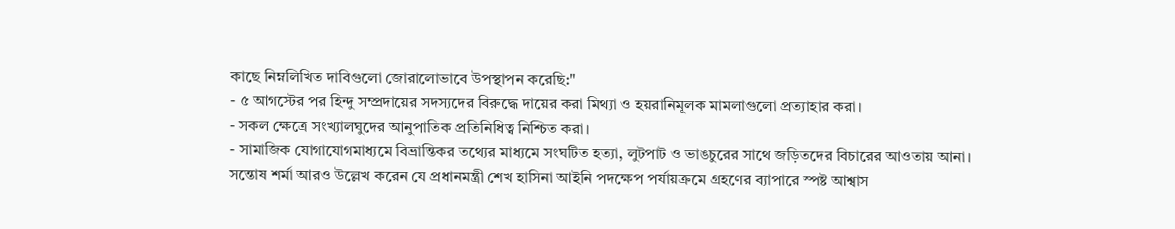কাছে নিম্নলিখিত দাবিগুলো জোরালোভাবে উপস্থাপন করেছি:"
- ৫ আগস্টের পর হিন্দু সম্প্রদায়ের সদস্যদের বিরুদ্ধে দায়ের করা মিথ্যা ও হয়রানিমূলক মামলাগুলো প্রত্যাহার করা।
- সকল ক্ষেত্রে সংখ্যালঘুদের আনুপাতিক প্রতিনিধিত্ব নিশ্চিত করা।
- সামাজিক যোগাযোগমাধ্যমে বিভ্রান্তিকর তথ্যের মাধ্যমে সংঘটিত হত্যা, লুটপাট ও ভাঙচুরের সাথে জড়িতদের বিচারের আওতায় আনা।
সন্তোষ শর্মা আরও উল্লেখ করেন যে প্রধানমন্ত্রী শেখ হাসিনা আইনি পদক্ষেপ পর্যায়ক্রমে গ্রহণের ব্যাপারে স্পষ্ট আশ্বাস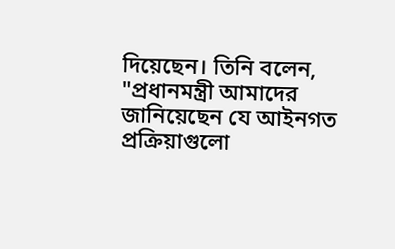দিয়েছেন। তিনি বলেন, "প্রধানমন্ত্রী আমাদের জানিয়েছেন যে আইনগত প্রক্রিয়াগুলো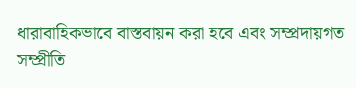ধারাবাহিকভাবে বাস্তবায়ন করা হবে এবং সম্প্রদায়গত সম্প্রীতি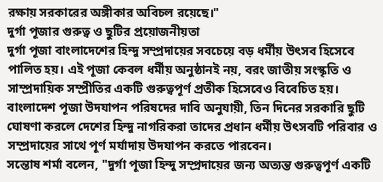রক্ষায় সরকারের অঙ্গীকার অবিচল রয়েছে।"
দুর্গা পূজার গুরুত্ব ও ছুটির প্রয়োজনীয়তা
দুর্গা পূজা বাংলাদেশের হিন্দু সম্প্রদায়ের সবচেয়ে বড় ধর্মীয় উৎসব হিসেবে পালিত হয়। এই পূজা কেবল ধর্মীয় অনুষ্ঠানই নয়, বরং জাতীয় সংস্কৃতি ও সাম্প্রদায়িক সম্প্রীতির একটি গুরুত্বপূর্ণ প্রতীক হিসেবেও বিবেচিত হয়। বাংলাদেশ পূজা উদযাপন পরিষদের দাবি অনুযায়ী, তিন দিনের সরকারি ছুটি ঘোষণা করলে দেশের হিন্দু নাগরিকরা তাদের প্রধান ধর্মীয় উৎসবটি পরিবার ও সম্প্রদায়ের সাথে পূর্ণ মর্যাদায় উদযাপন করতে পারবেন।
সন্তোষ শর্মা বলেন, "দুর্গা পূজা হিন্দু সম্প্রদায়ের জন্য অত্যন্ত গুরুত্বপূর্ণ একটি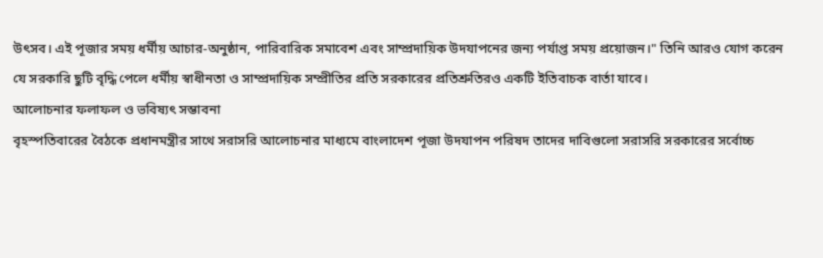উৎসব। এই পূজার সময় ধর্মীয় আচার-অনুষ্ঠান, পারিবারিক সমাবেশ এবং সাম্প্রদায়িক উদযাপনের জন্য পর্যাপ্ত সময় প্রয়োজন।" তিনি আরও যোগ করেন যে সরকারি ছুটি বৃদ্ধি পেলে ধর্মীয় স্বাধীনতা ও সাম্প্রদায়িক সম্প্রীতির প্রতি সরকারের প্রতিশ্রুতিরও একটি ইতিবাচক বার্তা যাবে।
আলোচনার ফলাফল ও ভবিষ্যৎ সম্ভাবনা
বৃহস্পতিবারের বৈঠকে প্রধানমন্ত্রীর সাথে সরাসরি আলোচনার মাধ্যমে বাংলাদেশ পূজা উদযাপন পরিষদ তাদের দাবিগুলো সরাসরি সরকারের সর্বোচ্চ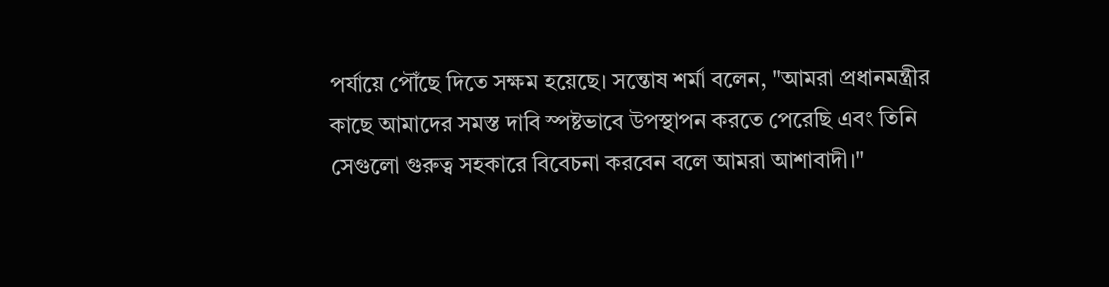পর্যায়ে পৌঁছে দিতে সক্ষম হয়েছে। সন্তোষ শর্মা বলেন, "আমরা প্রধানমন্ত্রীর কাছে আমাদের সমস্ত দাবি স্পষ্টভাবে উপস্থাপন করতে পেরেছি এবং তিনি সেগুলো গুরুত্ব সহকারে বিবেচনা করবেন বলে আমরা আশাবাদী।"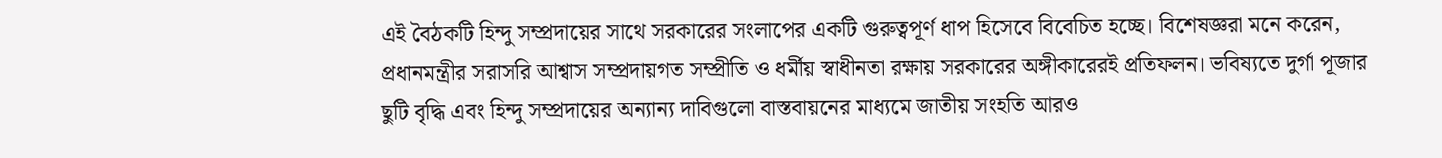এই বৈঠকটি হিন্দু সম্প্রদায়ের সাথে সরকারের সংলাপের একটি গুরুত্বপূর্ণ ধাপ হিসেবে বিবেচিত হচ্ছে। বিশেষজ্ঞরা মনে করেন, প্রধানমন্ত্রীর সরাসরি আশ্বাস সম্প্রদায়গত সম্প্রীতি ও ধর্মীয় স্বাধীনতা রক্ষায় সরকারের অঙ্গীকারেরই প্রতিফলন। ভবিষ্যতে দুর্গা পূজার ছুটি বৃদ্ধি এবং হিন্দু সম্প্রদায়ের অন্যান্য দাবিগুলো বাস্তবায়নের মাধ্যমে জাতীয় সংহতি আরও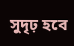সুদৃঢ় হবে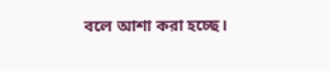বলে আশা করা হচ্ছে।